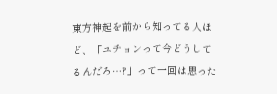東方神起を前から知ってる人ほど、「ユチョンって今どうしてるんだろ…?」って一回は思った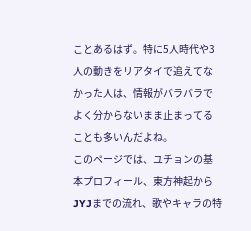ことあるはず。特に5人時代や3人の動きをリアタイで追えてなかった人は、情報がバラバラでよく分からないまま止まってることも多いんだよね。
このページでは、ユチョンの基本プロフィール、東方神起からJYJまでの流れ、歌やキャラの特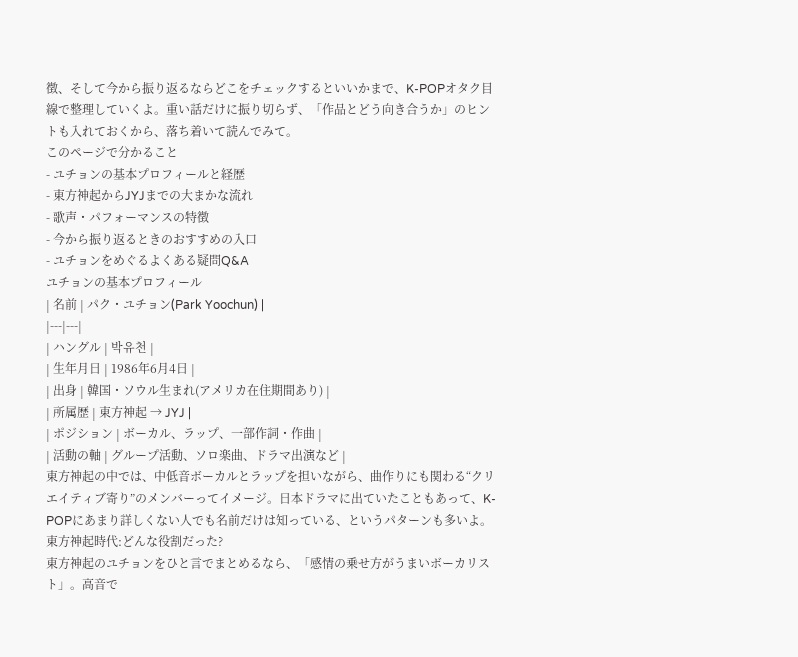徴、そして今から振り返るならどこをチェックするといいかまで、K-POPオタク目線で整理していくよ。重い話だけに振り切らず、「作品とどう向き合うか」のヒントも入れておくから、落ち着いて読んでみて。
このページで分かること
- ユチョンの基本プロフィールと経歴
- 東方神起からJYJまでの大まかな流れ
- 歌声・パフォーマンスの特徴
- 今から振り返るときのおすすめの入口
- ユチョンをめぐるよくある疑問Q&A
ユチョンの基本プロフィール
| 名前 | パク・ユチョン(Park Yoochun) |
|---|---|
| ハングル | 박유천 |
| 生年月日 | 1986年6月4日 |
| 出身 | 韓国・ソウル生まれ(アメリカ在住期間あり) |
| 所属歴 | 東方神起 → JYJ |
| ポジション | ボーカル、ラップ、一部作詞・作曲 |
| 活動の軸 | グループ活動、ソロ楽曲、ドラマ出演など |
東方神起の中では、中低音ボーカルとラップを担いながら、曲作りにも関わる“クリエイティブ寄り”のメンバーってイメージ。日本ドラマに出ていたこともあって、K-POPにあまり詳しくない人でも名前だけは知っている、というパターンも多いよ。
東方神起時代:どんな役割だった?
東方神起のユチョンをひと言でまとめるなら、「感情の乗せ方がうまいボーカリスト」。高音で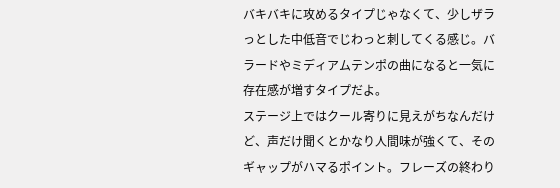バキバキに攻めるタイプじゃなくて、少しザラっとした中低音でじわっと刺してくる感じ。バラードやミディアムテンポの曲になると一気に存在感が増すタイプだよ。
ステージ上ではクール寄りに見えがちなんだけど、声だけ聞くとかなり人間味が強くて、そのギャップがハマるポイント。フレーズの終わり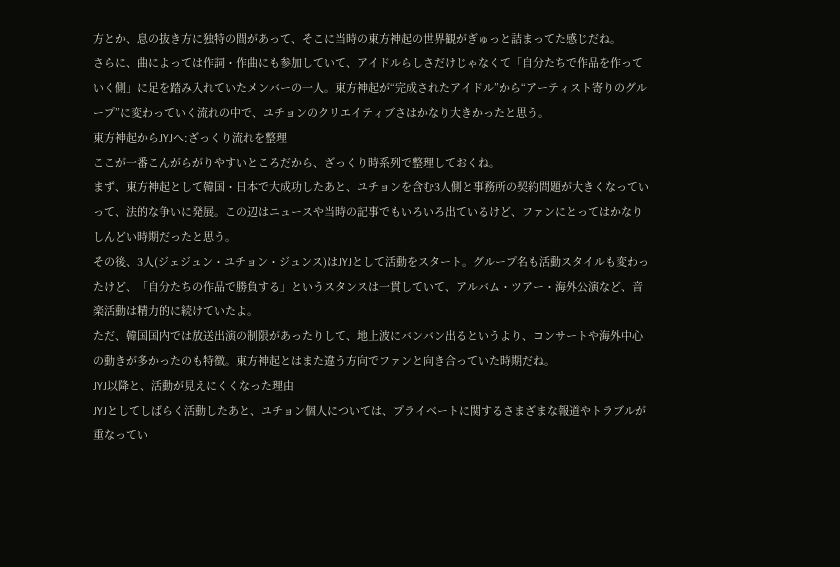方とか、息の抜き方に独特の間があって、そこに当時の東方神起の世界観がぎゅっと詰まってた感じだね。
さらに、曲によっては作詞・作曲にも参加していて、アイドルらしさだけじゃなくて「自分たちで作品を作っていく側」に足を踏み入れていたメンバーの一人。東方神起が“完成されたアイドル”から“アーティスト寄りのグループ”に変わっていく流れの中で、ユチョンのクリエイティブさはかなり大きかったと思う。
東方神起からJYJへ:ざっくり流れを整理
ここが一番こんがらがりやすいところだから、ざっくり時系列で整理しておくね。
まず、東方神起として韓国・日本で大成功したあと、ユチョンを含む3人側と事務所の契約問題が大きくなっていって、法的な争いに発展。この辺はニュースや当時の記事でもいろいろ出ているけど、ファンにとってはかなりしんどい時期だったと思う。
その後、3人(ジェジュン・ユチョン・ジュンス)はJYJとして活動をスタート。グループ名も活動スタイルも変わったけど、「自分たちの作品で勝負する」というスタンスは一貫していて、アルバム・ツアー・海外公演など、音楽活動は精力的に続けていたよ。
ただ、韓国国内では放送出演の制限があったりして、地上波にバンバン出るというより、コンサートや海外中心の動きが多かったのも特徴。東方神起とはまた違う方向でファンと向き合っていた時期だね。
JYJ以降と、活動が見えにくくなった理由
JYJとしてしばらく活動したあと、ユチョン個人については、プライベートに関するさまざまな報道やトラブルが重なってい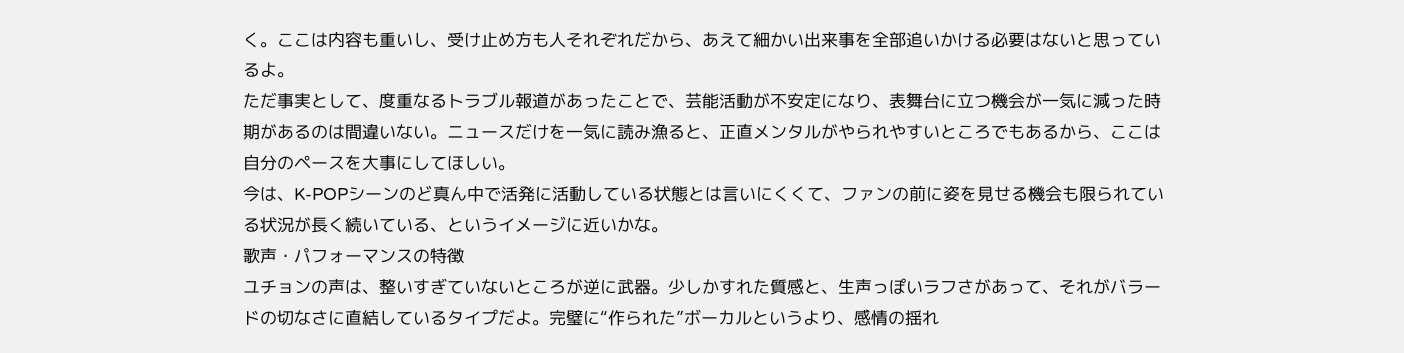く。ここは内容も重いし、受け止め方も人それぞれだから、あえて細かい出来事を全部追いかける必要はないと思っているよ。
ただ事実として、度重なるトラブル報道があったことで、芸能活動が不安定になり、表舞台に立つ機会が一気に減った時期があるのは間違いない。ニュースだけを一気に読み漁ると、正直メンタルがやられやすいところでもあるから、ここは自分のペースを大事にしてほしい。
今は、K-POPシーンのど真ん中で活発に活動している状態とは言いにくくて、ファンの前に姿を見せる機会も限られている状況が長く続いている、というイメージに近いかな。
歌声・パフォーマンスの特徴
ユチョンの声は、整いすぎていないところが逆に武器。少しかすれた質感と、生声っぽいラフさがあって、それがバラードの切なさに直結しているタイプだよ。完璧に“作られた”ボーカルというより、感情の揺れ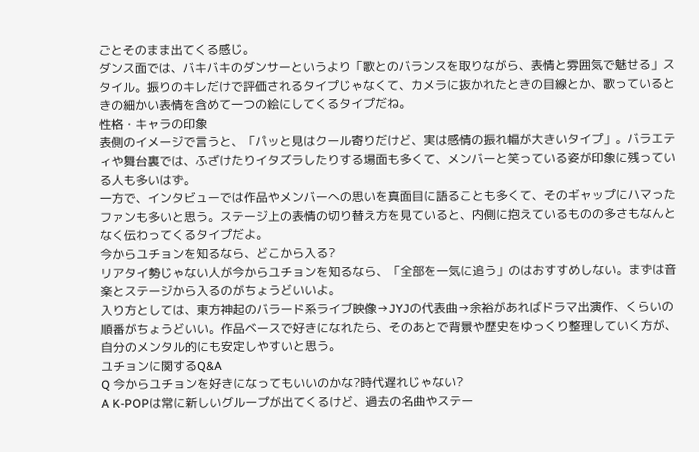ごとそのまま出てくる感じ。
ダンス面では、バキバキのダンサーというより「歌とのバランスを取りながら、表情と雰囲気で魅せる」スタイル。振りのキレだけで評価されるタイプじゃなくて、カメラに抜かれたときの目線とか、歌っているときの細かい表情を含めて一つの絵にしてくるタイプだね。
性格・キャラの印象
表側のイメージで言うと、「パッと見はクール寄りだけど、実は感情の振れ幅が大きいタイプ」。バラエティや舞台裏では、ふざけたりイタズラしたりする場面も多くて、メンバーと笑っている姿が印象に残っている人も多いはず。
一方で、インタビューでは作品やメンバーへの思いを真面目に語ることも多くて、そのギャップにハマったファンも多いと思う。ステージ上の表情の切り替え方を見ていると、内側に抱えているものの多さもなんとなく伝わってくるタイプだよ。
今からユチョンを知るなら、どこから入る?
リアタイ勢じゃない人が今からユチョンを知るなら、「全部を一気に追う」のはおすすめしない。まずは音楽とステージから入るのがちょうどいいよ。
入り方としては、東方神起のバラード系ライブ映像→JYJの代表曲→余裕があればドラマ出演作、くらいの順番がちょうどいい。作品ベースで好きになれたら、そのあとで背景や歴史をゆっくり整理していく方が、自分のメンタル的にも安定しやすいと思う。
ユチョンに関するQ&A
Q 今からユチョンを好きになってもいいのかな?時代遅れじゃない?
A K-POPは常に新しいグループが出てくるけど、過去の名曲やステー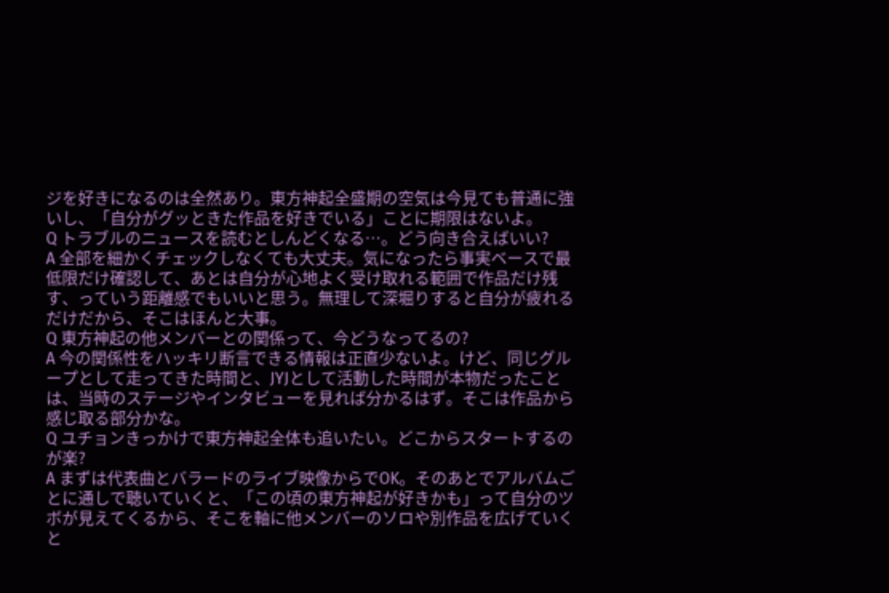ジを好きになるのは全然あり。東方神起全盛期の空気は今見ても普通に強いし、「自分がグッときた作品を好きでいる」ことに期限はないよ。
Q トラブルのニュースを読むとしんどくなる…。どう向き合えばいい?
A 全部を細かくチェックしなくても大丈夫。気になったら事実ベースで最低限だけ確認して、あとは自分が心地よく受け取れる範囲で作品だけ残す、っていう距離感でもいいと思う。無理して深堀りすると自分が疲れるだけだから、そこはほんと大事。
Q 東方神起の他メンバーとの関係って、今どうなってるの?
A 今の関係性をハッキリ断言できる情報は正直少ないよ。けど、同じグループとして走ってきた時間と、JYJとして活動した時間が本物だったことは、当時のステージやインタビューを見れば分かるはず。そこは作品から感じ取る部分かな。
Q ユチョンきっかけで東方神起全体も追いたい。どこからスタートするのが楽?
A まずは代表曲とバラードのライブ映像からでOK。そのあとでアルバムごとに通しで聴いていくと、「この頃の東方神起が好きかも」って自分のツボが見えてくるから、そこを軸に他メンバーのソロや別作品を広げていくと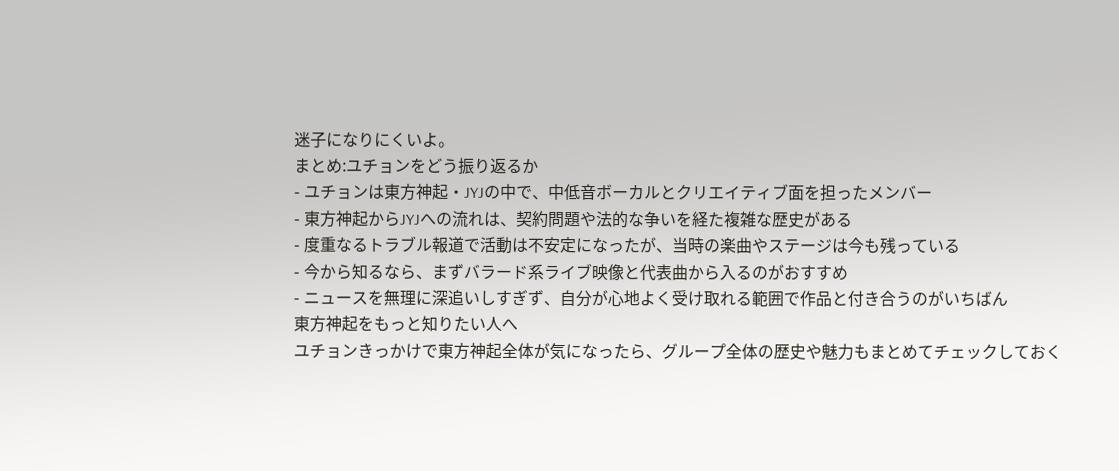迷子になりにくいよ。
まとめ:ユチョンをどう振り返るか
- ユチョンは東方神起・JYJの中で、中低音ボーカルとクリエイティブ面を担ったメンバー
- 東方神起からJYJへの流れは、契約問題や法的な争いを経た複雑な歴史がある
- 度重なるトラブル報道で活動は不安定になったが、当時の楽曲やステージは今も残っている
- 今から知るなら、まずバラード系ライブ映像と代表曲から入るのがおすすめ
- ニュースを無理に深追いしすぎず、自分が心地よく受け取れる範囲で作品と付き合うのがいちばん
東方神起をもっと知りたい人へ
ユチョンきっかけで東方神起全体が気になったら、グループ全体の歴史や魅力もまとめてチェックしておく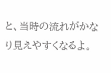と、当時の流れがかなり見えやすくなるよ。